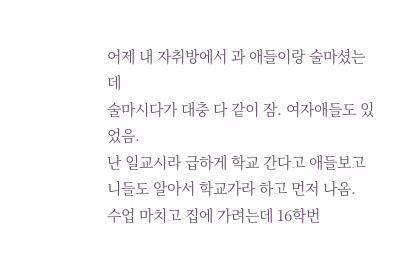어제 내 자취방에서 과 애들이랑 술마셨는데
술마시다가 대충 다 같이 잠. 여자애들도 있었음.
난 일교시라 급하게 학교 간다고 애들보고 니들도 알아서 학교가라 하고 먼저 나옴.
수업 마치고 집에 가려는데 16학번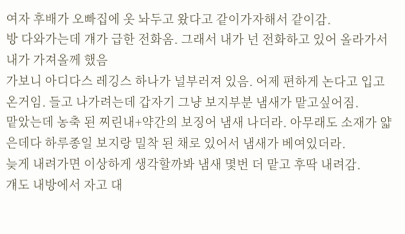여자 후배가 오빠집에 옷 놔두고 왔다고 같이가자해서 같이감.
방 다와가는데 걔가 급한 전화옴. 그래서 내가 넌 전화하고 있어 올라가서 내가 가져올께 했음
가보니 아디다스 레깅스 하나가 널부러져 있음. 어제 편하게 논다고 입고 온거임. 들고 나가려는데 갑자기 그냥 보지부분 냄새가 맡고싶어짐.
맡았는데 농축 된 찌린내+약간의 보징어 냄새 나더라. 아무래도 소재가 얇은데다 하루종일 보지랑 밀착 된 채로 있어서 냄새가 베여있더라.
늦게 내려가면 이상하게 생각할까봐 냄새 몇번 더 맡고 후딱 내려감.
걔도 내방에서 자고 대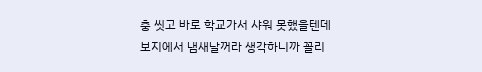충 씻고 바로 학교가서 샤워 못했을텐데
보지에서 냄새날꺼라 생각하니까 꼴리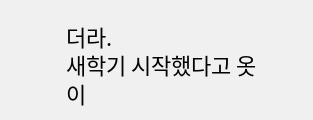더라.
새학기 시작했다고 옷이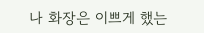나 화장은 이쁘게 했는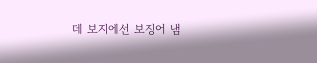데 보지에선 보징어 냄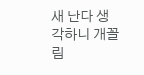새 난다 생각하니 개꼴림